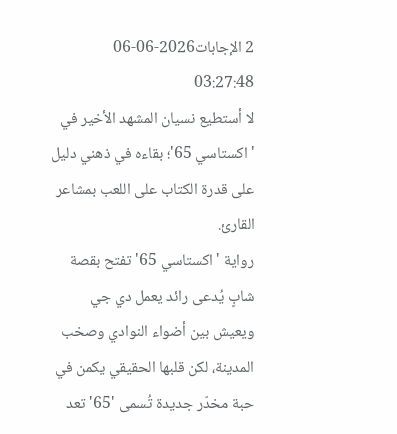2 الإجابات2026-06-06 03:27:48
لا أستطيع نسيان المشهد الأخير في 'اكستاسي 65'؛ بقاءه في ذهني دليل على قدرة الكتاب على اللعب بمشاعر القارئ.
رواية 'اكستاسي 65' تفتح بقصة شابٍ يُدعى رائد يعمل دي جي ويعيش بين أضواء النوادي وصخب المدينة، لكن قلبها الحقيقي يكمن في حبة مخدّر جديدة تُسمى '65' تعد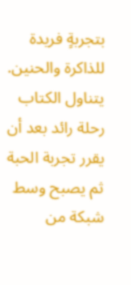بتجربةٍ فريدة للذاكرة والحنين. يتناول الكتاب رحلة رائد بعد أن يقرر تجربة الحبة ثم يصبح وسط شبكة من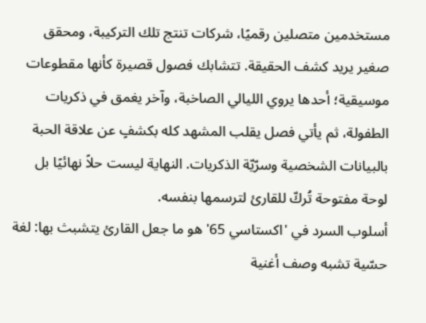مستخدمين متصلين رقميًا، شركات تنتج تلك التركيبة، ومحقق صغير يريد كشف الحقيقة. تتشابك فصول قصيرة كأنها مقطوعات موسيقية؛ أحدها يروي الليالي الصاخبة، وآخر يغمق في ذكريات الطفولة، ثم يأتي فصل يقلب المشهد كله بكشفٍ عن علاقة الحبة بالبيانات الشخصية وسرّيّة الذكريات. النهاية ليست حلاً نهائيًا بل لوحة مفتوحة تُركّ للقارئ لترسمها بنفسه.
أسلوب السرد في 'اكستاسي 65' هو ما جعل القارئ يتشبث بها: لغة حسّية تشبه وصف أغنية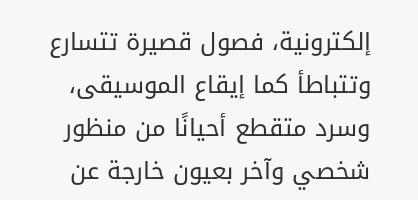إلكترونية، فصول قصيرة تتسارع وتتباطأ كما إيقاع الموسيقى، وسرد متقطع أحيانًا من منظور شخصي وآخر بعيون خارجة عن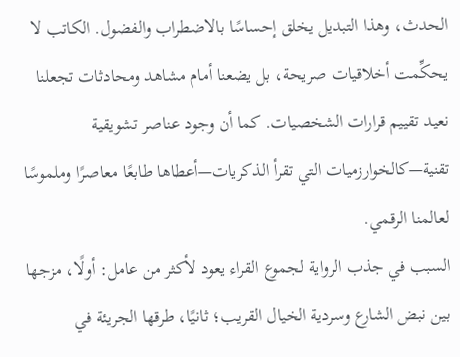الحدث، وهذا التبديل يخلق إحساسًا بالاضطراب والفضول. الكاتب لا يحكِّمت أخلاقيات صريحة، بل يضعنا أمام مشاهد ومحادثات تجعلنا نعيد تقييم قرارات الشخصيات. كما أن وجود عناصر تشويقية تقنية—كالخوارزميات التي تقرأ الذكريات—أعطاها طابعًا معاصرًا وملموسًا لعالمنا الرقمي.
السبب في جذب الرواية لجموع القراء يعود لأكثر من عامل: أولًا، مزجها بين نبض الشارع وسردية الخيال القريب؛ ثانيًا، طرقها الجريئة في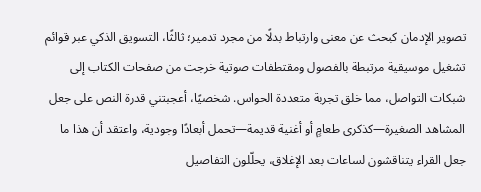تصوير الإدمان كبحث عن معنى وارتباط بدلًا من مجرد تدمير؛ ثالثًا، التسويق الذكي عبر قوائم تشغيل موسيقية مرتبطة بالفصول ومقتطفات صوتية خرجت من صفحات الكتاب إلى شبكات التواصل، مما خلق تجربة متعددة الحواس. شخصيًا، أعجبتني قدرة النص على جعل المشاهد الصغيرة—كذكرى طعامٍ أو أغنية قديمة—تحمل أبعادًا وجودية، واعتقد أن هذا ما جعل القراء يتناقشون لساعات بعد الإغلاق، يحلّلون التفاصيل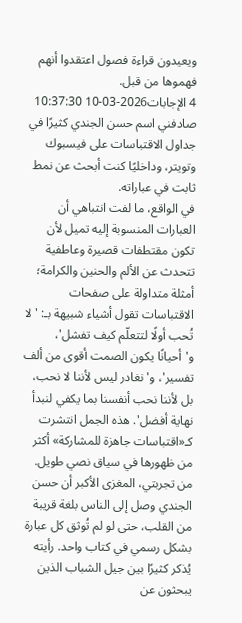ويعيدون قراءة فصول اعتقدوا أنهم فهموها من قبل.
4 الإجابات2026-03-10 10:37:30
صادفني اسم حسن الجندي كثيرًا في جداول الاقتباسات على فيسبوك وتويتر، وداخليًا كنت أبحث عن نمط ثابت في عباراته.
في الواقع، ما لفت انتباهي أن العبارات المنسوبة إليه تميل لأن تكون مقتطفات قصيرة وعاطفية تتحدث عن الألم والحنين والكرامة؛ أمثلة متداولة على صفحات الاقتباسات تقول أشياء شبيهة بـ: 'لا تُحب أولًا لتتعلّم كيف تفشل'، و'أحيانًا يكون الصمت أقوى من ألف تفسير'، و'نغادر ليس لأننا لا نحب، بل لأننا نحب أنفسنا بما يكفي لنبدأ نهاية أفضل'. هذه الجمل انتشرت كـ«اقتباسات جاهزة للمشاركة» أكثر من ظهورها في سياق نصي طويل.
من تجربتي، المغزى الأكبر أن حسن الجندي وصل إلى الناس بلغة قريبة من القلب، حتى لو لم تُوثق كل عبارة بشكل رسمي في كتاب واحد. رأيته يُذكر كثيرًا بين جيل الشباب الذين يبحثون عن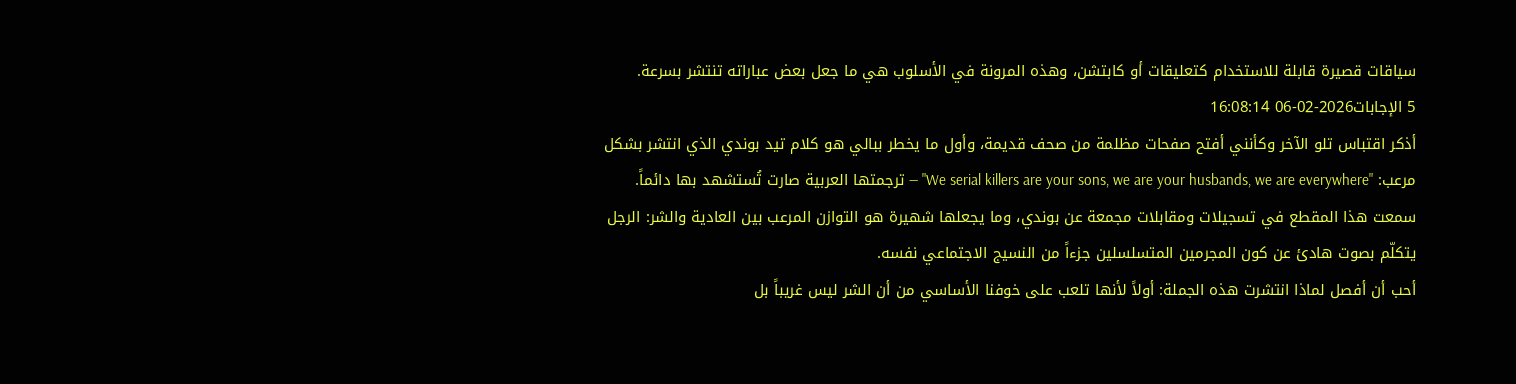سياقات قصيرة قابلة للاستخدام كتعليقات أو كابتشن، وهذه المرونة في الأسلوب هي ما جعل بعض عباراته تنتشر بسرعة.
5 الإجابات2026-02-06 16:08:14
أذكر اقتباس تلو الآخر وكأنني أفتح صفحات مظلمة من صحف قديمة، وأول ما يخطر ببالي هو كلام تيد بوندي الذي انتشر بشكل مرعب: "We serial killers are your sons, we are your husbands, we are everywhere" — ترجمتها العربية صارت تُستشهد بها دائماً. سمعت هذا المقطع في تسجيلات ومقابلات مجمعة عن بوندي، وما يجعلها شهيرة هو التوازن المرعب بين العادية والشر: الرجل يتكلّم بصوت هادئ عن كون المجرمين المتسلسلين جزءاً من النسيج الاجتماعي نفسه.
أحب أن أفصل لماذا انتشرت هذه الجملة: أولاً لأنها تلعب على خوفنا الأساسي من أن الشر ليس غريباً بل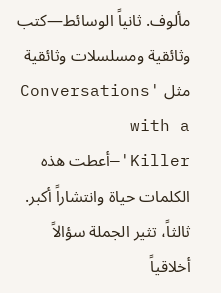مألوف. ثانياً الوسائط—كتب وثائقية ومسلسلات وثائقية مثل 'Conversations with a Killer'—أعطت هذه الكلمات حياة وانتشاراً أكبر. ثالثاً، تثير الجملة سؤالاً أخلاقياً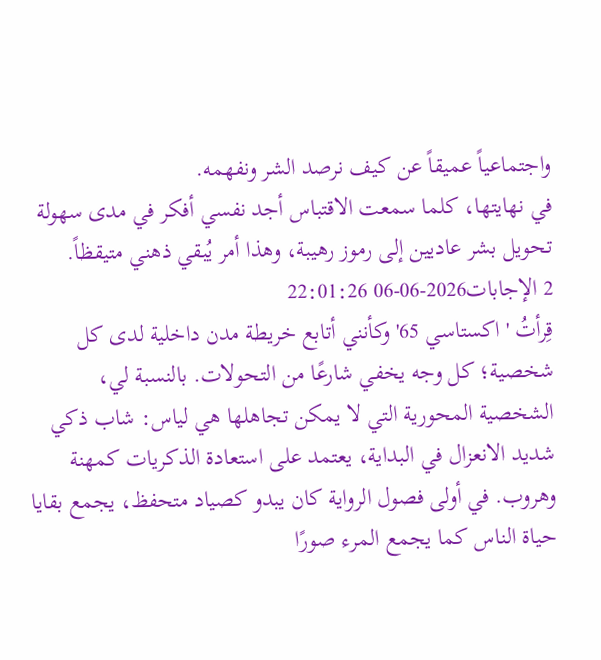واجتماعياً عميقاً عن كيف نرصد الشر ونفهمه.
في نهايتها، كلما سمعت الاقتباس أجد نفسي أفكر في مدى سهولة تحويل بشر عاديين إلى رموز رهيبة، وهذا أمر يُبقي ذهني متيقظاً.
2 الإجابات2026-06-06 22:01:26
قِرأتُ 'اكستاسي 65' وكأنني أتابع خريطة مدن داخلية لدى كل شخصية؛ كل وجه يخفي شارعًا من التحولات. بالنسبة لي، الشخصية المحورية التي لا يمكن تجاهلها هي لياس: شاب ذكي شديد الانعزال في البداية، يعتمد على استعادة الذكريات كمهنة وهروب. في أولى فصول الرواية كان يبدو كصياد متحفظ، يجمع بقايا حياة الناس كما يجمع المرء صورًا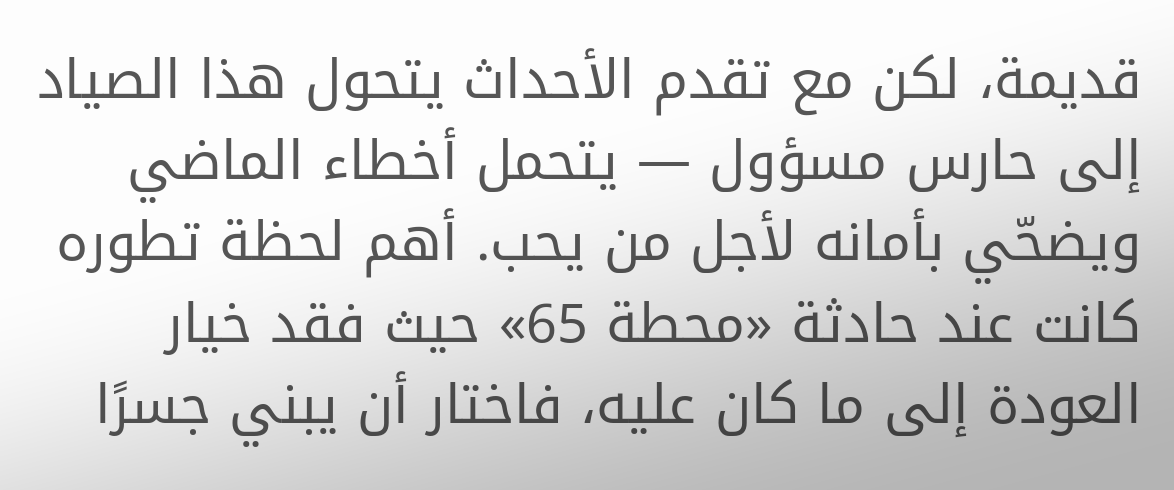قديمة، لكن مع تقدم الأحداث يتحول هذا الصياد إلى حارس مسؤول — يتحمل أخطاء الماضي ويضحّي بأمانه لأجل من يحب. أهم لحظة تطوره كانت عند حادثة «محطة 65» حيث فقد خيار العودة إلى ما كان عليه، فاختار أن يبني جسرًا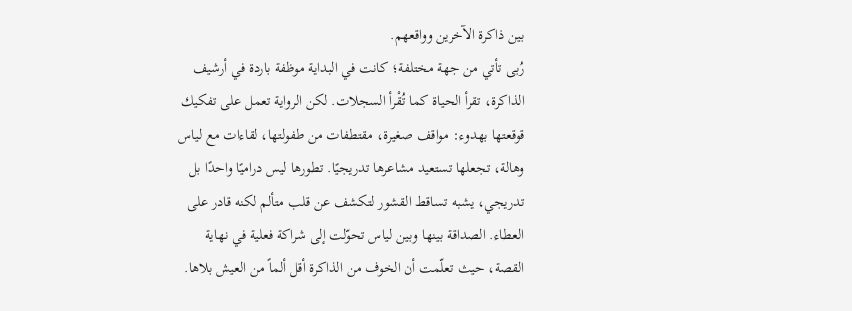بين ذاكرة الآخرين وواقعهم.
رُبى تأتي من جهة مختلفة؛ كانت في البداية موظفة باردة في أرشيف الذاكرة، تقرأ الحياة كما تُقْرأ السجلات. لكن الرواية تعمل على تفكيك قوقعتها بهدوء: مواقف صغيرة، مقتطفات من طفولتها، لقاءات مع لياس وهالة، تجعلها تستعيد مشاعرها تدريجيًا. تطورها ليس دراميًا واحدًا بل تدريجي، يشبه تساقط القشور لتكشف عن قلب متألم لكنه قادر على العطاء. الصداقة بينها وبين لياس تحوّلت إلى شراكة فعلية في نهاية القصة، حيث تعلّمت أن الخوف من الذاكرة أقل ألماً من العيش بلاها.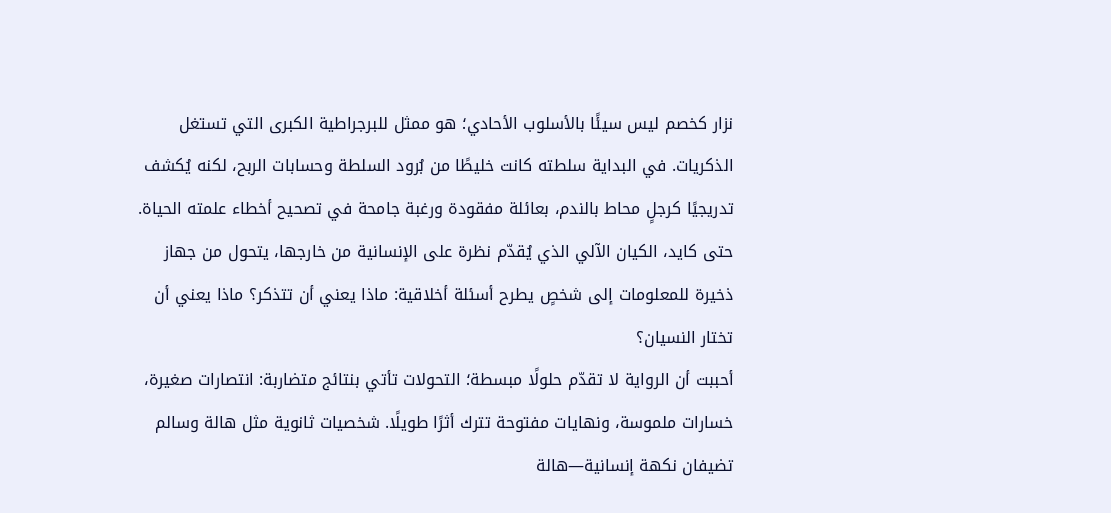نزار كخصم ليس سيئًا بالأسلوب الأحادي؛ هو ممثل للبرجراطية الكبرى التي تستغل الذكريات. في البداية سلطته كانت خليطًا من بُرود السلطة وحسابات الربح، لكنه يُكشف تدريجيًا كرجلٍ محاط بالندم، بعائلة مفقودة ورغبة جامحة في تصحيح أخطاء علمته الحياة. حتى كايد، الكيان الآلي الذي يُقدّم نظرة على الإنسانية من خارجها، يتحول من جهاز ذخيرة للمعلومات إلى شخصٍ يطرح أسئلة أخلاقية: ماذا يعني أن تتذكر؟ ماذا يعني أن تختار النسيان؟
أحببت أن الرواية لا تقدّم حلولًا مبسطة؛ التحولات تأتي بنتائج متضاربة: انتصارات صغيرة، خسارات ملموسة، ونهايات مفتوحة تترك أثرًا طويلًا. شخصيات ثانوية مثل هالة وسالم تضيفان نكهة إنسانية—هالة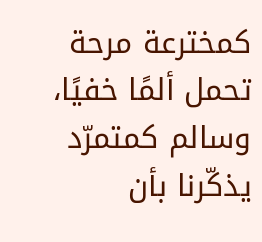كمخترعة مرحة تحمل ألمًا خفيًا، وسالم كمتمرّد يذكّرنا بأن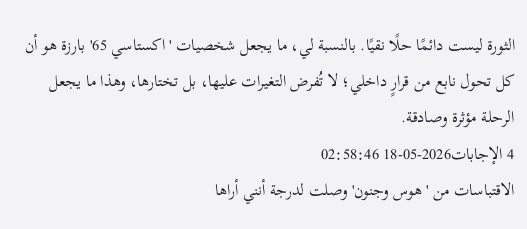الثورة ليست دائمًا حلًا نقيًا. بالنسبة لي، ما يجعل شخصيات 'اكستاسي 65' بارزة هو أن كل تحول نابع من قرارٍ داخلي؛ لا تُفرض التغيرات عليها، بل تختارها، وهذا ما يجعل الرحلة مؤثرة وصادقة.
4 الإجابات2026-05-18 02:58:46
الاقتباسات من 'هوس وجنون' وصلت لدرجة أنني أراها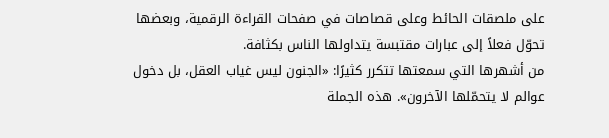على ملصقات الحائط وعلى قصاصات في صفحات القراءة الرقمية، وبعضها تحوّل فعلاً إلى عبارات مقتبسة يتداولها الناس بكثافة.
من أشهرها التي سمعتها تتكرر كثيرًا: «الجنون ليس غياب العقل، بل دخول عوالم لا يتحمّلها الآخرون». هذه الجملة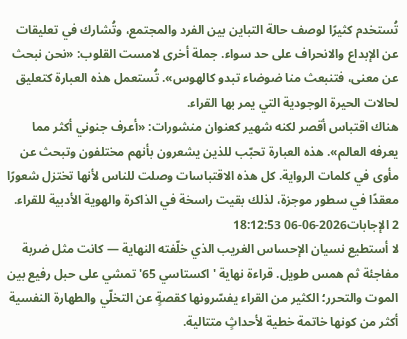تُستخدم كثيرًا لوصف حالة التباين بين الفرد والمجتمع، وتُشارك في تعليقات عن الإبداع والانحراف على حد سواء. جملة أخرى لامست القلوب: «نحن نبحث عن معنى، فتنبعث منا ضوضاء تبدو كالهوس». تُستعمل هذه العبارة كتعليق لحالات الحيرة الوجودية التي يمر بها القراء.
هناك اقتباس أقصر لكنه شهير كعنوان منشورات: «أعرف جنوني أكثر مما يعرفه العالم». هذه العبارة تحبّب للذين يشعرون بأنهم مختلفون وتبحث عن مأوى في كلمات الرواية. كل هذه الاقتباسات وصلت للناس لأنها تختزل شعورًا معقدًا في سطور موجزة، لذلك بقيت راسخة في الذاكرة والهوية الأدبية للقراء.
2 الإجابات2026-06-06 18:12:53
لا أستطيع نسيان الإحساس الغريب الذي خلّفته النهاية — كانت مثل ضربة مفاجئة ثم همس طويل. قراءة نهاية 'اكستاسي 65' تمشي على حبل رفيع بين الموت والتحرر؛ الكثير من القراء يفسّرونها كقصةٍ عن التخلّي والطهارة النفسية أكثر من كونها خاتمة خطية لأحداثٍ متتالية.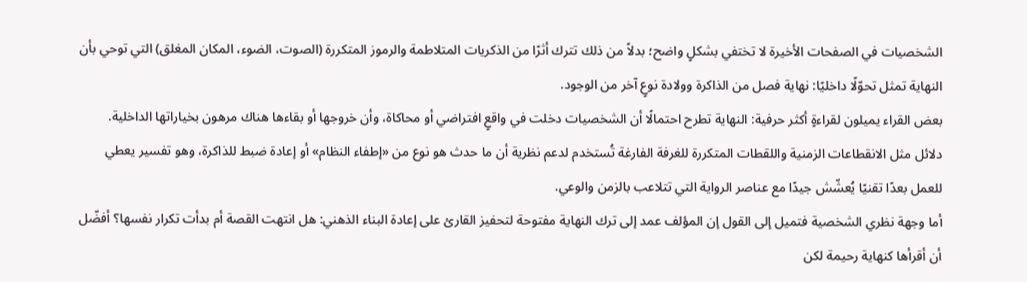الشخصيات في الصفحات الأخيرة لا تختفي بشكلٍ واضح؛ بدلاً من ذلك تترك أثرًا من الذكريات المتلاطمة والرموز المتكررة (الصوت، الضوء، المكان المغلق) التي توحي بأن النهاية تمثل تحوّلًا داخليًا: نهاية فصل من الذاكرة وولادة نوعٍ آخر من الوجود.
بعض القراء يميلون لقراءةٍ أكثر حرفية: النهاية تطرح احتمالًا أن الشخصيات دخلت في واقعٍ افتراضي أو محاكاة، وأن خروجها أو بقاءها هناك مرهون بخياراتها الداخلية. دلائل مثل الانقطاعات الزمنية واللقطات المتكررة للغرفة الفارغة تُستخدم لدعم نظرية أن ما حدث هو نوع من «إطفاء النظام» أو إعادة ضبط للذاكرة، وهو تفسير يعطي للعمل بعدًا تقنيًا يُعشّش جيدًا مع عناصر الرواية التي تتلاعب بالزمن والوعي.
أما وجهة نظري الشخصية فتميل إلى القول إن المؤلف عمد إلى ترك النهاية مفتوحة لتحفيز القارئ على إعادة البناء الذهني: هل انتهت القصة أم بدأت تكرار نفسها؟ أفضّل أن أقرأها كنهاية رحيمة لكن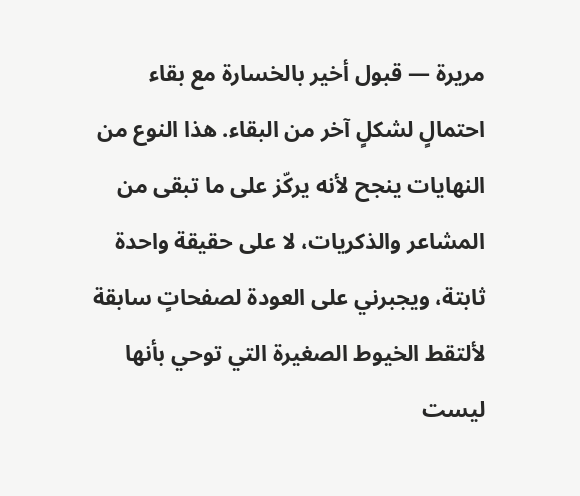مريرة — قبول أخير بالخسارة مع بقاء احتمالٍ لشكلٍ آخر من البقاء. هذا النوع من النهايات ينجح لأنه يركّز على ما تبقى من المشاعر والذكريات، لا على حقيقة واحدة ثابتة، ويجبرني على العودة لصفحاتٍ سابقة لألتقط الخيوط الصغيرة التي توحي بأنها ليست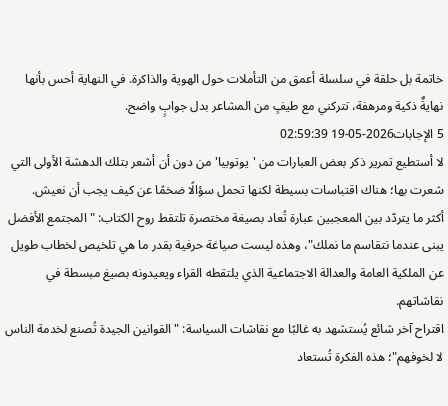خاتمة بل حلقة في سلسلة أعمق من التأملات حول الهوية والذاكرة. في النهاية أحس بأنها نهايةٌ ذكية ومرهفة، تتركني مع طيفٍ من المشاعر بدل جوابٍ واضح.
5 الإجابات2026-05-19 02:59:39
لا أستطيع تمرير ذكر بعض العبارات من 'يوتوبيا' من دون أن أشعر بتلك الدهشة الأولى التي شعرت بها؛ هناك اقتباسات بسيطة لكنها تحمل سؤالًا ضخمًا عن كيف يجب أن نعيش.
أكثر ما يتردّد بين المعجبين عبارة تُعاد بصيغة مختصرة تلتقط روح الكتاب: "المجتمع الأفضل يبنى عندما نتقاسم ما نملك"، وهذه ليست صياغة حرفية بقدر ما هي تلخيص لخطاب طويل عن الملكية العامة والعدالة الاجتماعية الذي يلتقطه القراء ويعيدونه بصيغ مبسطة في نقاشاتهم.
اقتراح آخر شائع يُستشهد به غالبًا مع نقاشات السياسة: "القوانين الجيدة تُصنع لخدمة الناس لا لخوفهم"؛ هذه الفكرة تُستعاد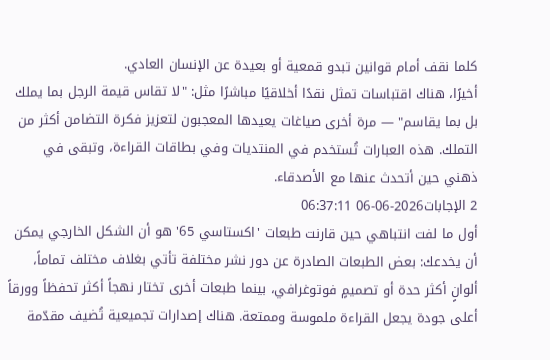كلما نقف أمام قوانين تبدو قمعية أو بعيدة عن الإنسان العادي.
أخيرًا، هناك اقتباسات تمثل نقدًا أخلاقيًا مباشرًا مثل: "لا تقاس قيمة الرجل بما يملك بل بما يقاسم" — مرة أخرى صياغات يعيدها المعجبون لتعزيز فكرة التضامن أكثر من التملك. هذه العبارات تُستخدم في المنتديات وفي بطاقات القراءة، وتبقى في ذهني حين أتحدث عنها مع الأصدقاء.
2 الإجابات2026-06-06 06:37:11
أول ما لفت انتباهي حين قارنت طبعات 'اكستاسي 65' هو أن الشكل الخارجي يمكن أن يخدعك: بعض الطبعات الصادرة عن دور نشر مختلفة تأتي بغلاف مختلف تماماً، ألوانٍ أكثر حدة أو تصميمٍ فوتوغرافي، بينما طبعات أخرى تختار نهجاً أكثر تحفظاً وورقاً أعلى جودة يجعل القراءة ملموسة وممتعة. هناك إصدارات تجميعية تُضيف مقدّمة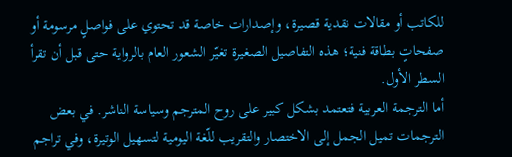للكاتب أو مقالات نقدية قصيرة، وإصدارات خاصة قد تحتوي على فواصلٍ مرسومة أو صفحاتٍ بطاقة فنية؛ هذه التفاصيل الصغيرة تغيّر الشعور العام بالرواية حتى قبل أن تقرأ السطر الأول.
أما الترجمة العربية فتعتمد بشكل كبير على روح المترجم وسياسة الناشر. في بعض الترجمات تميل الجمل إلى الاختصار والتقريب للّغة اليومية لتسهيل الوتيرة، وفي تراجم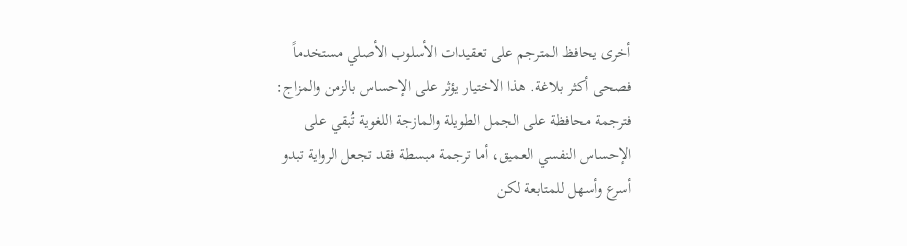أخرى يحافظ المترجم على تعقيدات الأسلوب الأصلي مستخدماً فصحى أكثر بلاغة. هذا الاختيار يؤثر على الإحساس بالزمن والمزاج: فترجمة محافظة على الجمل الطويلة والمازجة اللغوية تُبقي على الإحساس النفسي العميق، أما ترجمة مبسطة فقد تجعل الرواية تبدو أسرع وأسهل للمتابعة لكن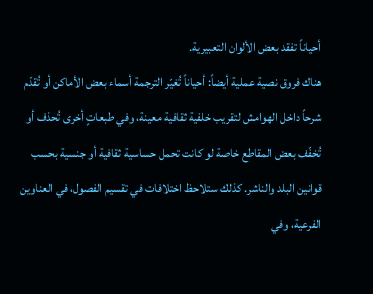أحياناً تفقد بعض الألوان التعبيرية.
هناك فروق نصية عملية أيضاً: أحياناً تُغيّر الترجمة أسماء بعض الأماكن أو تُقدّم شرحاً داخل الهوامش لتقريب خلفية ثقافية معينة، وفي طبعاتٍ أخرى تُحذف أو تُخفّف بعض المقاطع خاصة لو كانت تحمل حساسية ثقافية أو جنسية بحسب قوانين البلد والناشر. كذلك ستلاحظ اختلافات في تقسيم الفصول، في العناوين الفرعية، وفي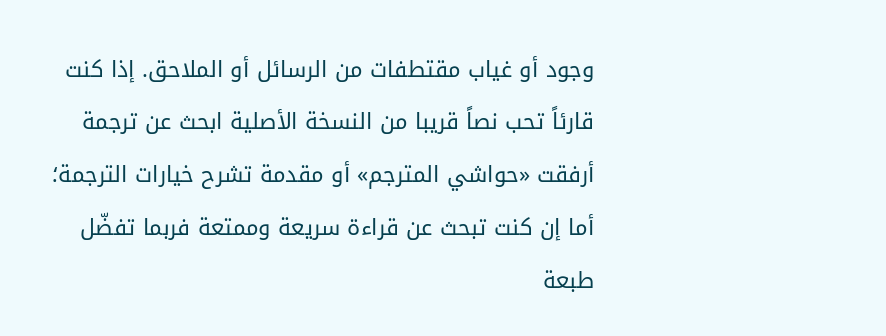وجود أو غياب مقتطفات من الرسائل أو الملاحق. إذا كنت قارئاً تحب نصاً قريبا من النسخة الأصلية ابحث عن ترجمة أرفقت «حواشي المترجم» أو مقدمة تشرح خيارات الترجمة؛ أما إن كنت تبحث عن قراءة سريعة وممتعة فربما تفضّل طبعة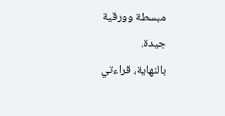مبسطة وورقية جيدة.
بالنهاية، قراءتي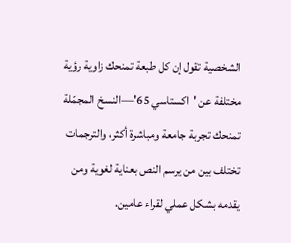الشخصية تقول إن كل طبعة تمنحك زاوية رؤية مختلفة عن 'اكستاسي 65'—النسخ المجمّلة تمنحك تجربة جامعة ومباشرة أكثر، والترجمات تختلف بين من يرسم النص بعناية لغوية ومن يقدمه بشكل عملي لقراء عامين.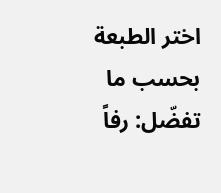اختر الطبعة بحسب ما تفضّل: رفاً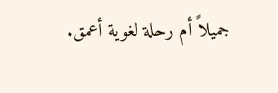جميلاً أم رحلة لغوية أعمق.